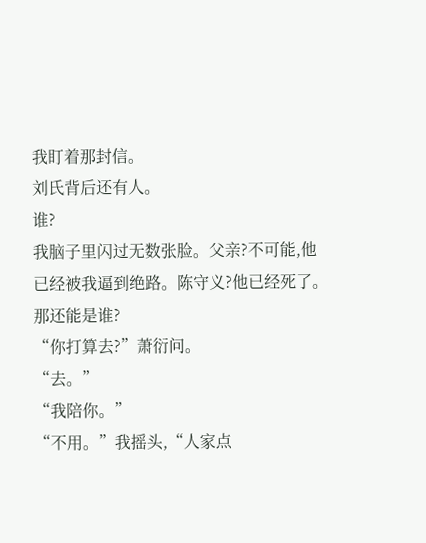我盯着那封信。
刘氏背后还有人。
谁?
我脑子里闪过无数张脸。父亲?不可能,他已经被我逼到绝路。陈守义?他已经死了。那还能是谁?
“你打算去?”萧衍问。
“去。”
“我陪你。”
“不用。”我摇头,“人家点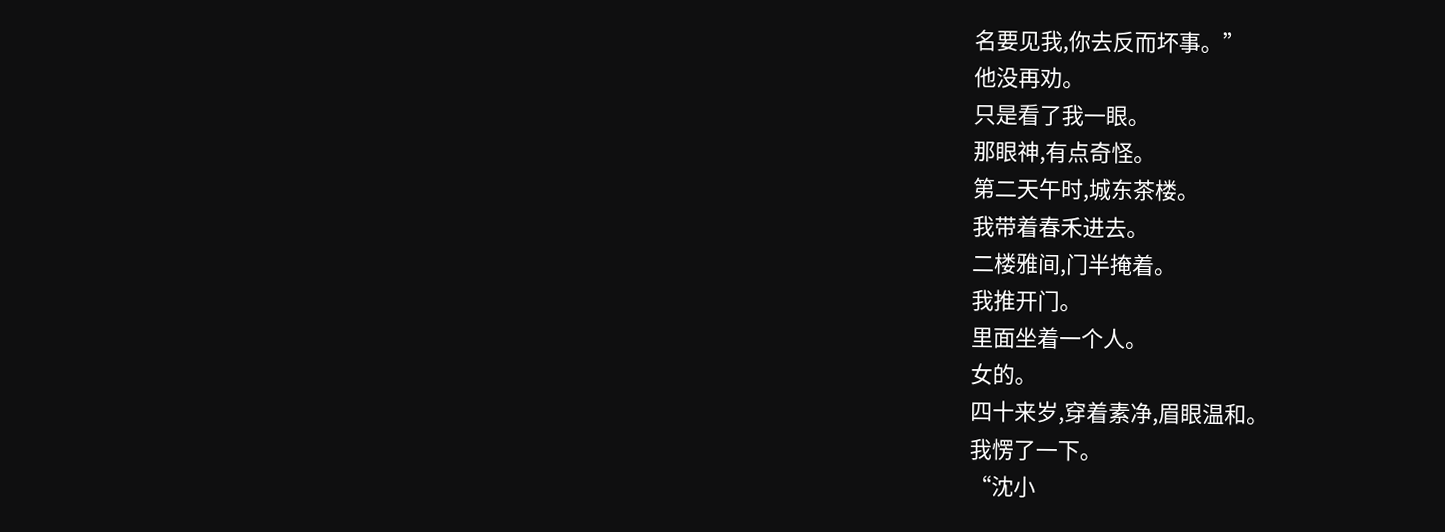名要见我,你去反而坏事。”
他没再劝。
只是看了我一眼。
那眼神,有点奇怪。
第二天午时,城东茶楼。
我带着春禾进去。
二楼雅间,门半掩着。
我推开门。
里面坐着一个人。
女的。
四十来岁,穿着素净,眉眼温和。
我愣了一下。
“沈小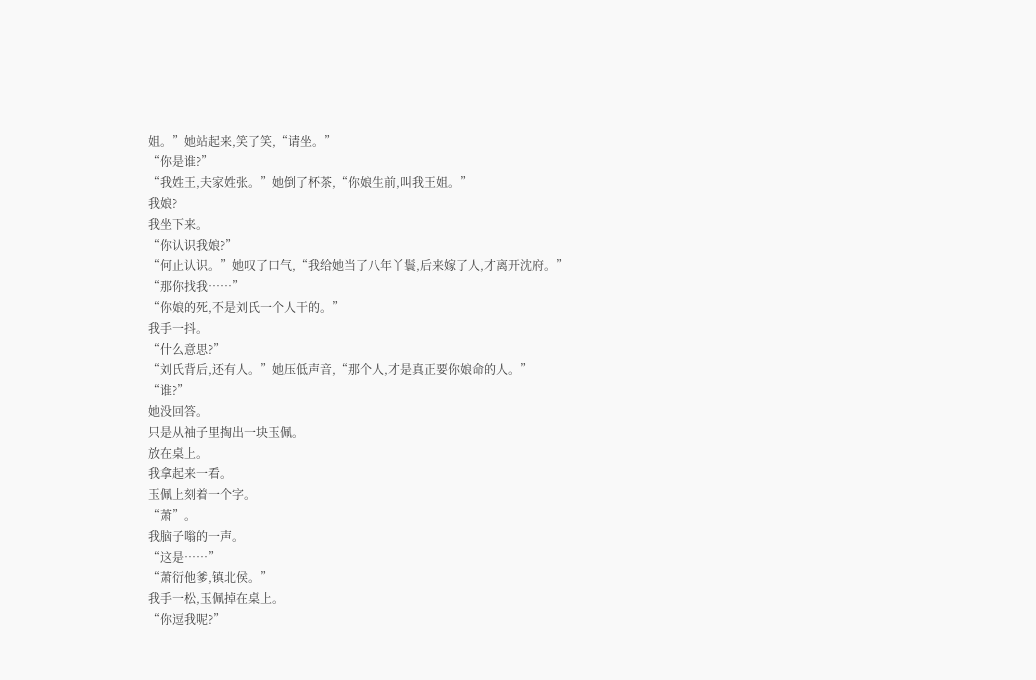姐。”她站起来,笑了笑,“请坐。”
“你是谁?”
“我姓王,夫家姓张。”她倒了杯茶,“你娘生前,叫我王姐。”
我娘?
我坐下来。
“你认识我娘?”
“何止认识。”她叹了口气,“我给她当了八年丫鬟,后来嫁了人,才离开沈府。”
“那你找我……”
“你娘的死,不是刘氏一个人干的。”
我手一抖。
“什么意思?”
“刘氏背后,还有人。”她压低声音,“那个人,才是真正要你娘命的人。”
“谁?”
她没回答。
只是从袖子里掏出一块玉佩。
放在桌上。
我拿起来一看。
玉佩上刻着一个字。
“萧”。
我脑子嗡的一声。
“这是……”
“萧衍他爹,镇北侯。”
我手一松,玉佩掉在桌上。
“你逗我呢?”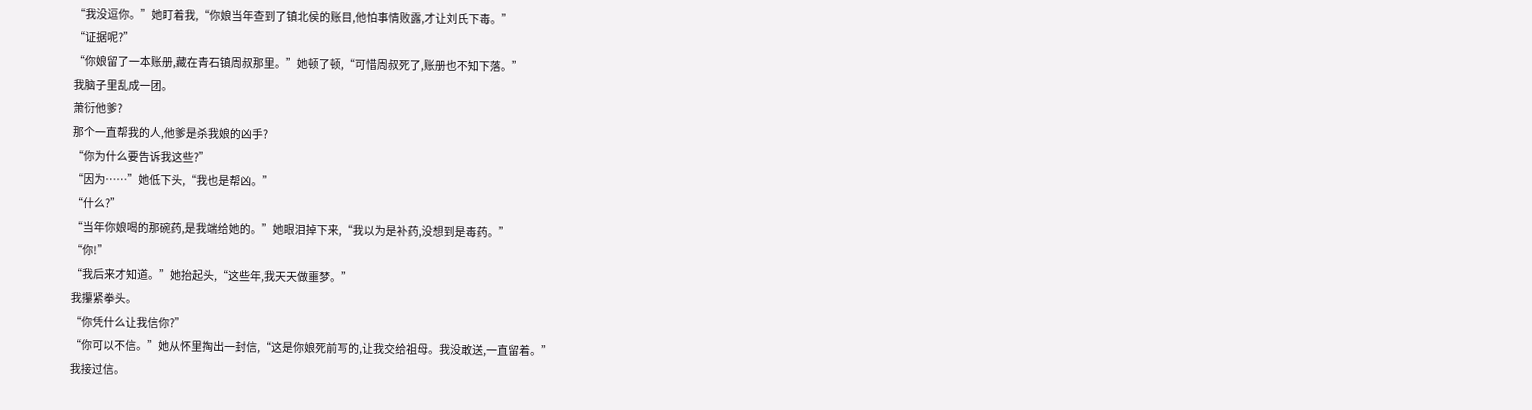“我没逗你。”她盯着我,“你娘当年查到了镇北侯的账目,他怕事情败露,才让刘氏下毒。”
“证据呢?”
“你娘留了一本账册,藏在青石镇周叔那里。”她顿了顿,“可惜周叔死了,账册也不知下落。”
我脑子里乱成一团。
萧衍他爹?
那个一直帮我的人,他爹是杀我娘的凶手?
“你为什么要告诉我这些?”
“因为……”她低下头,“我也是帮凶。”
“什么?”
“当年你娘喝的那碗药,是我端给她的。”她眼泪掉下来,“我以为是补药,没想到是毒药。”
“你!”
“我后来才知道。”她抬起头,“这些年,我天天做噩梦。”
我攥紧拳头。
“你凭什么让我信你?”
“你可以不信。”她从怀里掏出一封信,“这是你娘死前写的,让我交给祖母。我没敢送,一直留着。”
我接过信。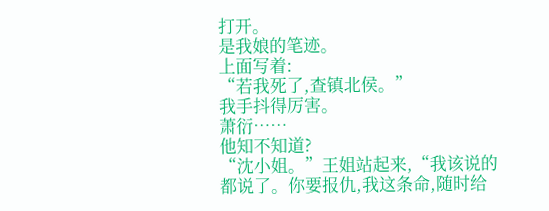打开。
是我娘的笔迹。
上面写着:
“若我死了,查镇北侯。”
我手抖得厉害。
萧衍……
他知不知道?
“沈小姐。”王姐站起来,“我该说的都说了。你要报仇,我这条命,随时给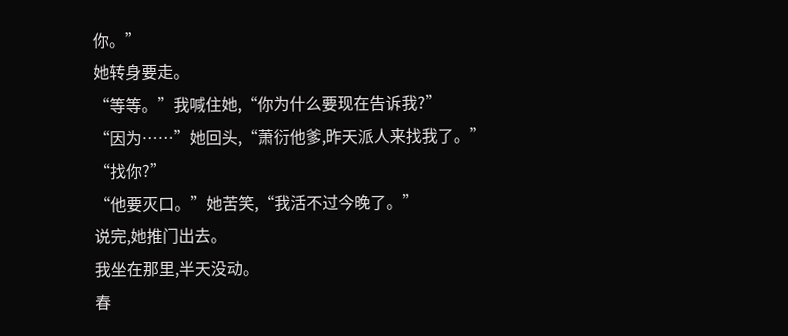你。”
她转身要走。
“等等。”我喊住她,“你为什么要现在告诉我?”
“因为……”她回头,“萧衍他爹,昨天派人来找我了。”
“找你?”
“他要灭口。”她苦笑,“我活不过今晚了。”
说完,她推门出去。
我坐在那里,半天没动。
春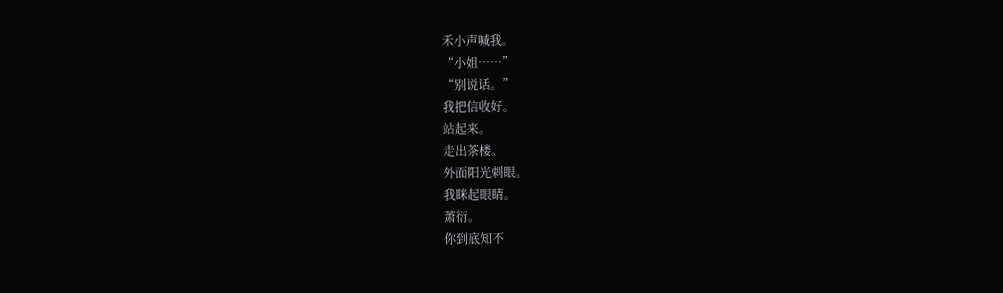禾小声喊我。
“小姐……”
“别说话。”
我把信收好。
站起来。
走出茶楼。
外面阳光刺眼。
我眯起眼睛。
萧衍。
你到底知不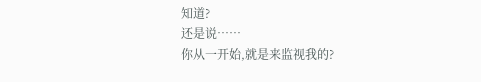知道?
还是说……
你从一开始,就是来监视我的?